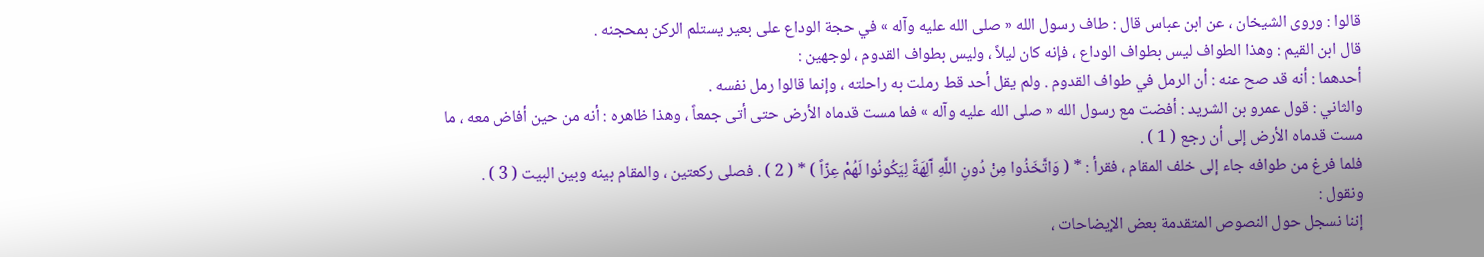قالوا : وروى الشيخان ، عن ابن عباس قال : طاف رسول الله « صلى الله عليه وآله » في حجة الوداع على بعير يستلم الركن بمحجنه .
قال ابن القيم : وهذا الطواف ليس بطواف الوداع ، فإنه كان ليلاً ، وليس بطواف القدوم ، لوجهين :
أحدهما : أنه قد صح عنه : أن الرمل في طواف القدوم . ولم يقل أحد قط رملت به راحلته ، وإنما قالوا رمل نفسه .
والثاني : قول عمرو بن الشريد : أفضت مع رسول الله « صلى الله عليه وآله » فما مست قدماه الأرض حتى أتى جمعاً ، وهذا ظاهره : أنه من حين أفاض معه ، ما مست قدماه الأرض إلى أن رجع ( 1 ) .
فلما فرغ من طوافه جاء إلى خلف المقام ، فقرأ : * ( وَاتَّخَذُوا مِنْ دُونِ اللَّهِ آَلِهَةً لِيَكُونُوا لَهُمْ عِزّاً ) * ( 2 ) . فصلى ركعتين ، والمقام بينه وبين البيت ( 3 ) .
ونقول :
إننا نسجل حول النصوص المتقدمة بعض الإيضاحات ،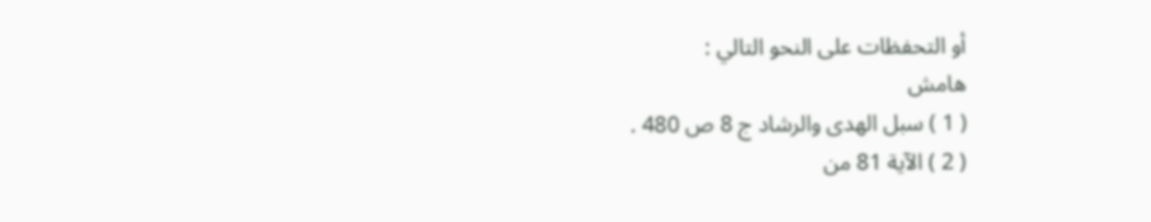أو التحفظات على النحو التالي :
هامش
( 1 ) سبل الهدى والرشاد ج 8 ص 480 .
( 2 ) الآية 81 من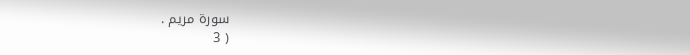سورة مريم .
( 3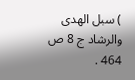) سبل الهدى والرشاد ج 8 ص 464 .